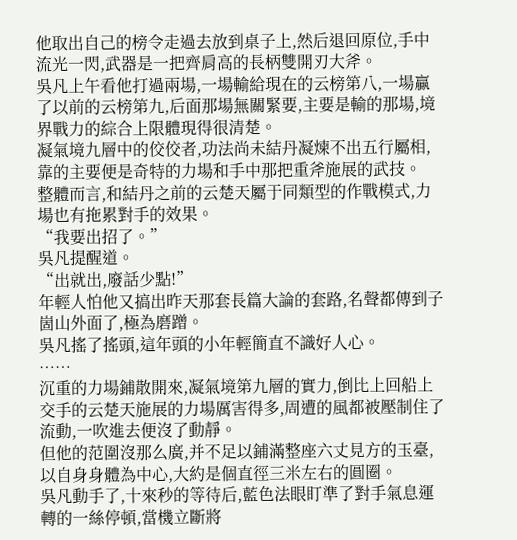他取出自己的榜令走過去放到桌子上,然后退回原位,手中流光一閃,武器是一把齊肩高的長柄雙開刃大斧。
吳凡上午看他打過兩場,一場輸給現在的云榜第八,一場贏了以前的云榜第九,后面那場無關緊要,主要是輸的那場,境界戰力的綜合上限體現得很清楚。
凝氣境九層中的佼佼者,功法尚未結丹凝煉不出五行屬相,靠的主要便是奇特的力場和手中那把重斧施展的武技。
整體而言,和結丹之前的云楚天屬于同類型的作戰模式,力場也有拖累對手的效果。
“我要出招了。”
吳凡提醒道。
“出就出,廢話少點!”
年輕人怕他又搞出昨天那套長篇大論的套路,名聲都傳到子崮山外面了,極為磨蹭。
吳凡搖了搖頭,這年頭的小年輕簡直不識好人心。
……
沉重的力場鋪散開來,凝氣境第九層的實力,倒比上回船上交手的云楚天施展的力場厲害得多,周遭的風都被壓制住了流動,一吹進去便沒了動靜。
但他的范圍沒那么廣,并不足以鋪滿整座六丈見方的玉臺,以自身身體為中心,大約是個直徑三米左右的圓圈。
吳凡動手了,十來秒的等待后,藍色法眼盯準了對手氣息運轉的一絲停頓,當機立斷將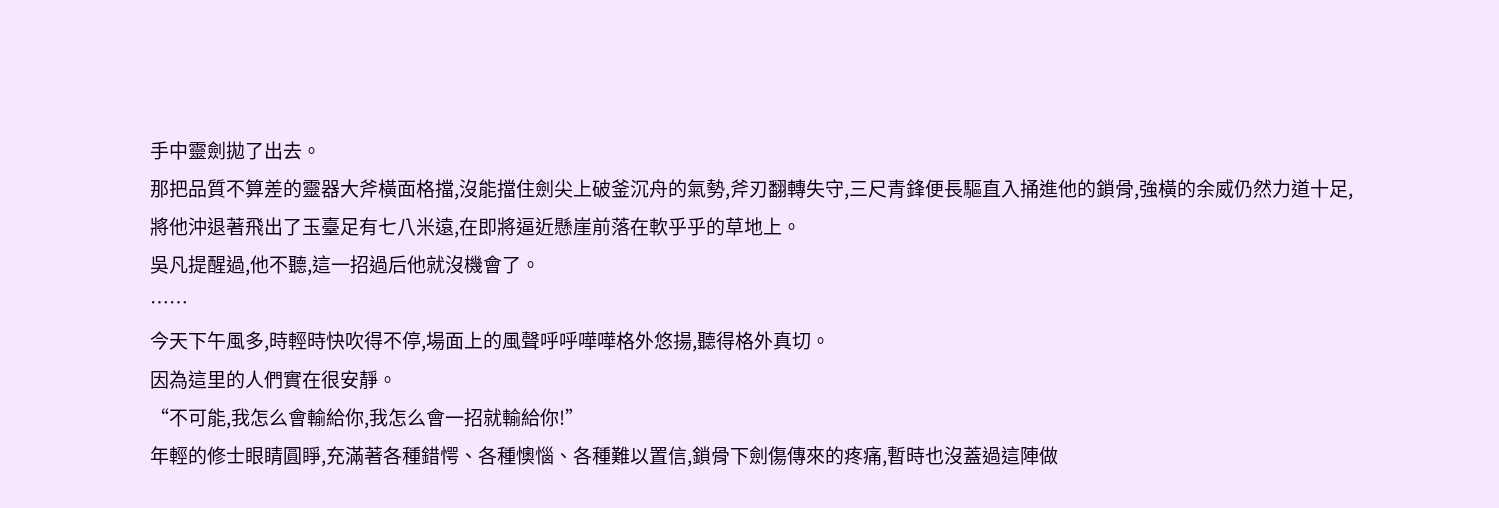手中靈劍拋了出去。
那把品質不算差的靈器大斧橫面格擋,沒能擋住劍尖上破釜沉舟的氣勢,斧刃翻轉失守,三尺青鋒便長驅直入捅進他的鎖骨,強橫的余威仍然力道十足,將他沖退著飛出了玉臺足有七八米遠,在即將逼近懸崖前落在軟乎乎的草地上。
吳凡提醒過,他不聽,這一招過后他就沒機會了。
……
今天下午風多,時輕時快吹得不停,場面上的風聲呼呼嘩嘩格外悠揚,聽得格外真切。
因為這里的人們實在很安靜。
“不可能,我怎么會輸給你,我怎么會一招就輸給你!”
年輕的修士眼睛圓睜,充滿著各種錯愕、各種懊惱、各種難以置信,鎖骨下劍傷傳來的疼痛,暫時也沒蓋過這陣做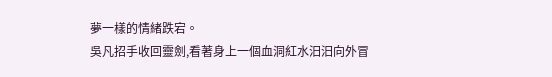夢一樣的情緒跌宕。
吳凡招手收回靈劍,看著身上一個血洞紅水汩汩向外冒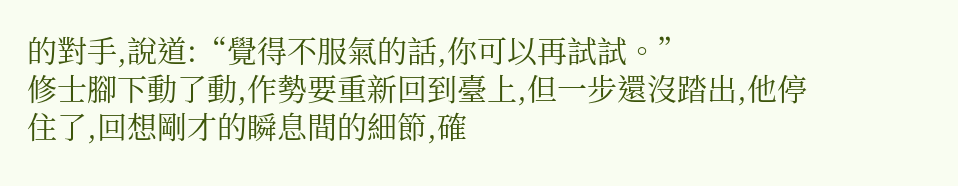的對手,說道:“覺得不服氣的話,你可以再試試。”
修士腳下動了動,作勢要重新回到臺上,但一步還沒踏出,他停住了,回想剛才的瞬息間的細節,確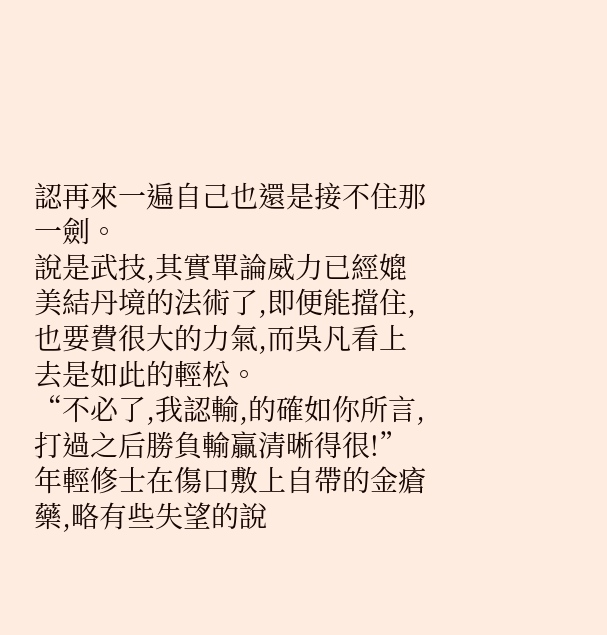認再來一遍自己也還是接不住那一劍。
說是武技,其實單論威力已經媲美結丹境的法術了,即便能擋住,也要費很大的力氣,而吳凡看上去是如此的輕松。
“不必了,我認輸,的確如你所言,打過之后勝負輸贏清晰得很!”
年輕修士在傷口敷上自帶的金瘡藥,略有些失望的說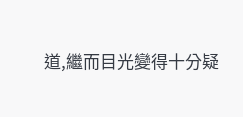道,繼而目光變得十分疑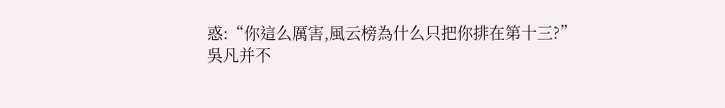惑:“你這么厲害,風云榜為什么只把你排在第十三?”
吳凡并不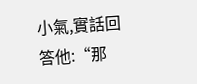小氣,實話回答他:“那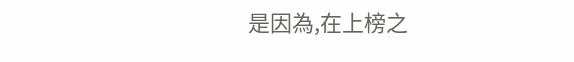是因為,在上榜之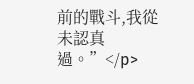前的戰斗,我從未認真過。”</p>